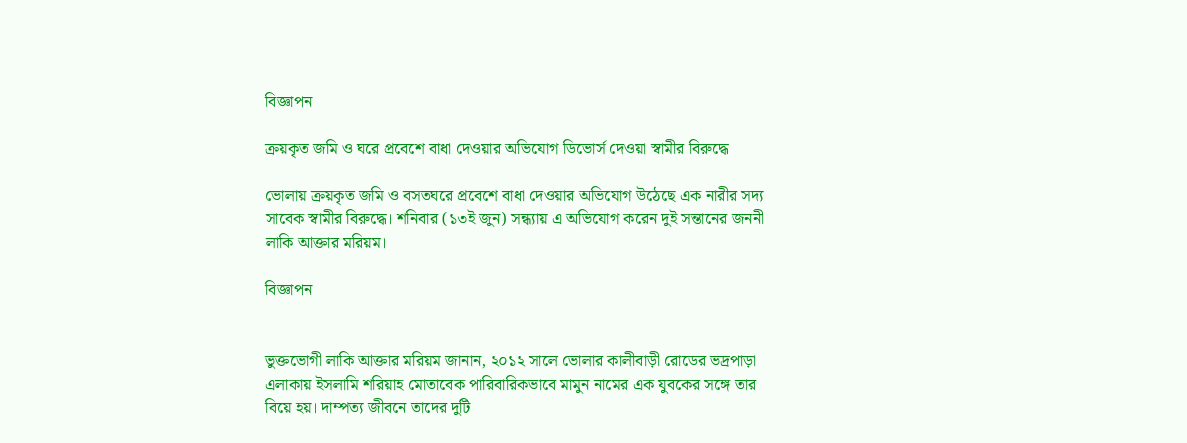বিজ্ঞাপন

ক্রয়কৃত জমি ও ঘরে প্রবেশে বাধা দেওয়ার অভিযোগ ডিভোর্স দেওয়া স্বামীর বিরুদ্ধে

ভোলায় ক্রয়কৃত জমি ও বসতঘরে প্রবেশে বাধা দেওয়ার অভিযোগ উঠেছে এক নারীর সদ্য সাবেক স্বামীর বিরুদ্ধে। শনিবার (১৩ই জুন) সন্ধ্যায় এ অভিযোগ করেন দুই সন্তানের জননী লাকি আক্তার মরিয়ম।

বিজ্ঞাপন


ভুক্তভোগী লাকি আক্তার মরিয়ম জানান, ২০১২ সালে ভোলার কালীবাড়ী রোডের ভদ্রপাড়া এলাকায় ইসলামি শরিয়াহ মোতাবেক পারিবারিকভাবে মামুন নামের এক যুবকের সঙ্গে তার বিয়ে হয়। দাম্পত্য জীবনে তাদের দুটি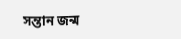সন্তান জন্ম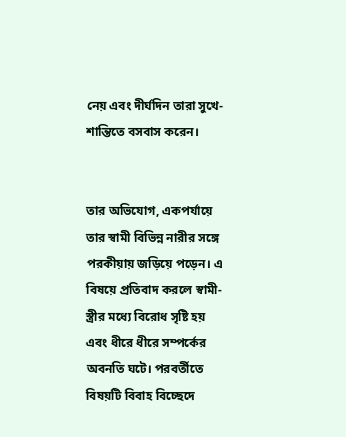নেয় এবং দীর্ঘদিন তারা সুখে-শান্তিতে বসবাস করেন।


তার অভিযোগ, একপর্যায়ে তার স্বামী বিভিন্ন নারীর সঙ্গে পরকীয়ায় জড়িয়ে পড়েন। এ বিষয়ে প্রতিবাদ করলে স্বামী-স্ত্রীর মধ্যে বিরোধ সৃষ্টি হয় এবং ধীরে ধীরে সম্পর্কের অবনতি ঘটে। পরবর্তীতে বিষয়টি বিবাহ বিচ্ছেদে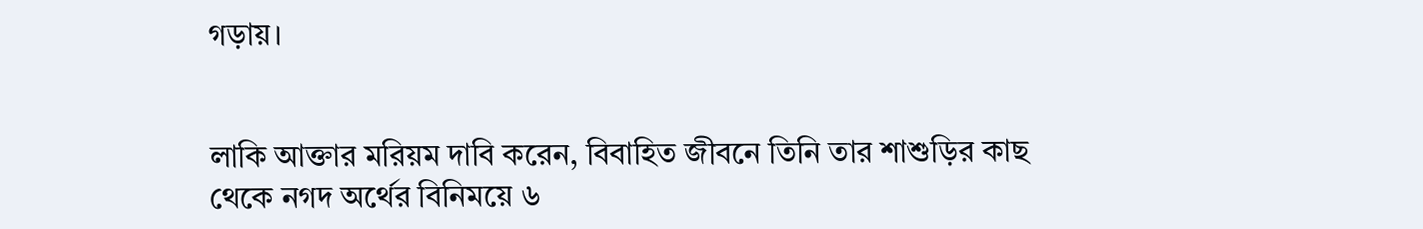গড়ায়।


লাকি আক্তার মরিয়ম দাবি করেন, বিবাহিত জীবনে তিনি তার শাশুড়ির কাছ থেকে নগদ অর্থের বিনিময়ে ৬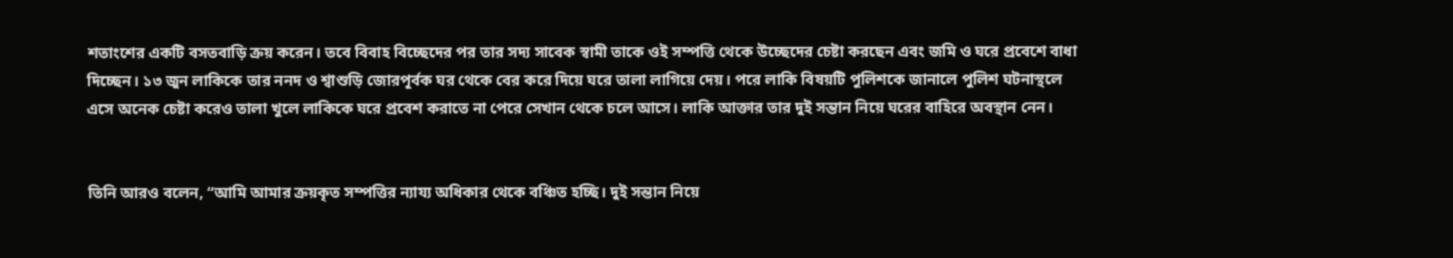শতাংশের একটি বসতবাড়ি ক্রয় করেন। তবে বিবাহ বিচ্ছেদের পর তার সদ্য সাবেক স্বামী তাকে ওই সম্পত্তি থেকে উচ্ছেদের চেষ্টা করছেন এবং জমি ও ঘরে প্রবেশে বাধা দিচ্ছেন। ১৩ জুন লাকিকে তার ননদ ও শ্বাশুড়ি জোরপূর্বক ঘর থেকে বের করে দিয়ে ঘরে তালা লাগিয়ে দেয়। পরে লাকি বিষয়টি পুলিশকে জানালে পুলিশ ঘটনাস্থলে এসে অনেক চেষ্টা করেও তালা খুলে লাকিকে ঘরে প্রবেশ করাতে না পেরে সেখান থেকে চলে আসে। লাকি আক্তার তার দুই সন্তান নিয়ে ঘরের বাহিরে অবস্থান নেন।


তিনি আরও বলেন, “আমি আমার ক্রয়কৃত সম্পত্তির ন্যায্য অধিকার থেকে বঞ্চিত হচ্ছি। দুই সন্তান নিয়ে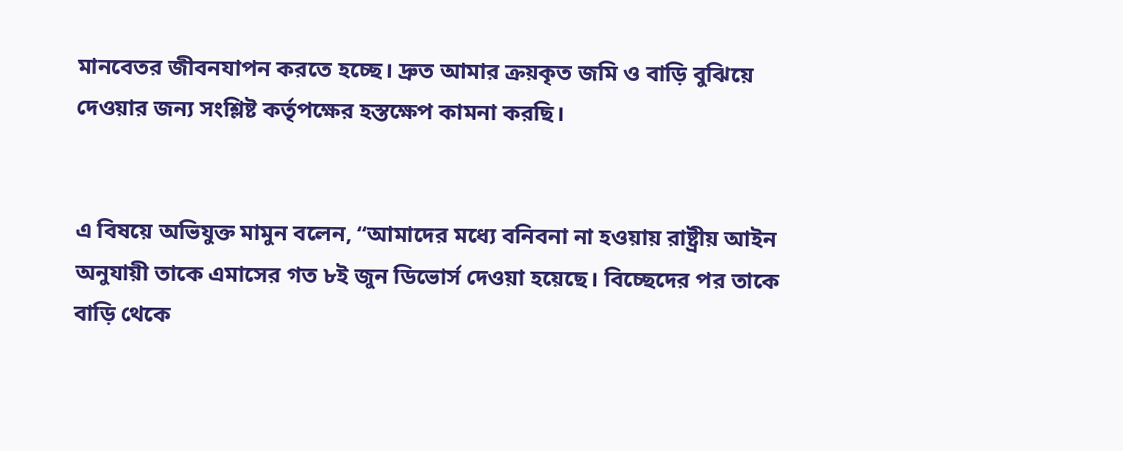মানবেতর জীবনযাপন করতে হচ্ছে। দ্রুত আমার ক্রয়কৃত জমি ও বাড়ি বুঝিয়ে দেওয়ার জন্য সংশ্লিষ্ট কর্তৃপক্ষের হস্তক্ষেপ কামনা করছি।


এ বিষয়ে অভিযুক্ত মামুন বলেন, “আমাদের মধ্যে বনিবনা না হওয়ায় রাষ্ট্রীয় আইন অনুযায়ী তাকে এমাসের গত ৮ই জুন ডিভোর্স দেওয়া হয়েছে। বিচ্ছেদের পর তাকে বাড়ি থেকে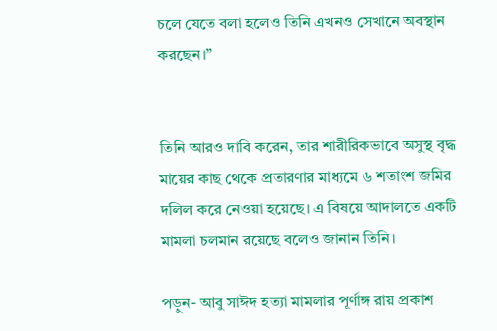চলে যেতে বলা হলেও তিনি এখনও সেখানে অবস্থান করছেন।”


তিনি আরও দাবি করেন, তার শারীরিকভাবে অসুস্থ বৃদ্ধ মায়ের কাছ থেকে প্রতারণার মাধ্যমে ৬ শতাংশ জমির দলিল করে নেওয়া হয়েছে। এ বিষয়ে আদালতে একটি মামলা চলমান রয়েছে বলেও জানান তিনি।

পড়ুন- আবু সাঈদ হত্যা মামলার পূর্ণাঙ্গ রায় প্রকাশ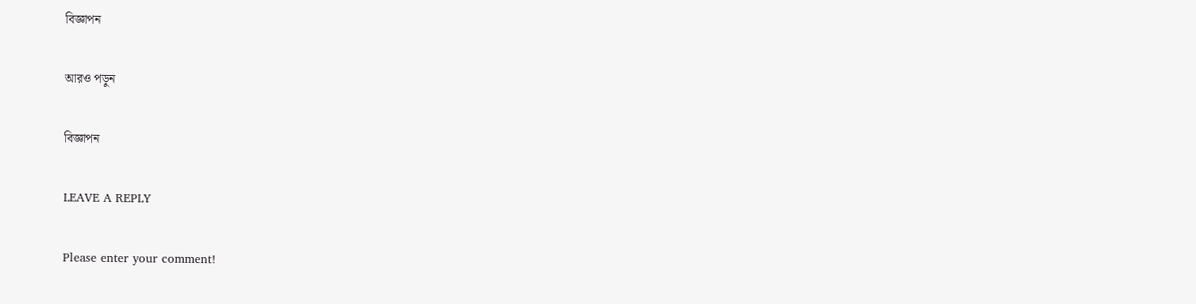বিজ্ঞাপন

আরও পড়ুন

বিজ্ঞাপন

LEAVE A REPLY

Please enter your comment!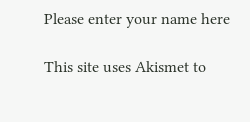Please enter your name here

This site uses Akismet to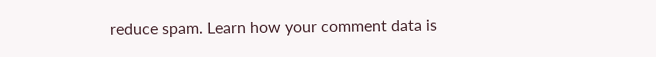reduce spam. Learn how your comment data is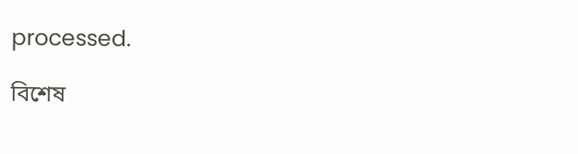processed.

বিশেষ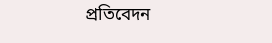প্রতিবেদন